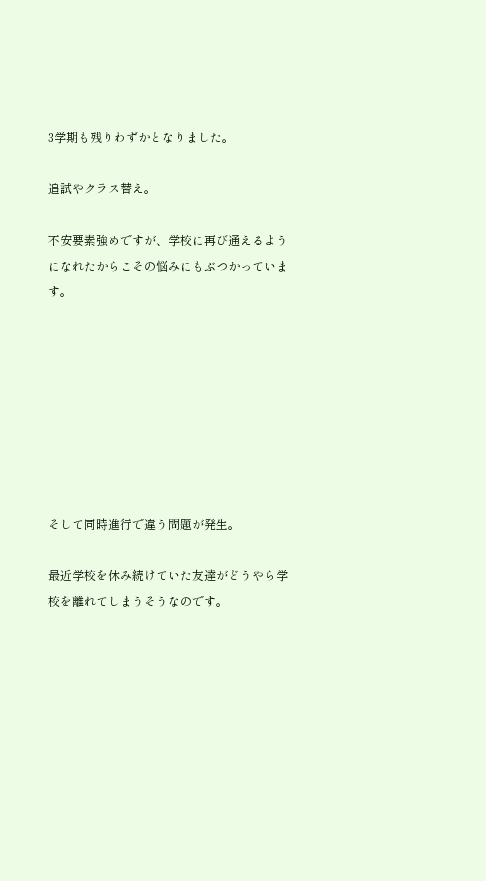3学期も残りわずかとなりました。

追試やクラス替え。

不安要素強めですが、学校に再び通えるようになれたからこその悩みにもぶつかっています。








そして同時進行で違う問題が発生。

最近学校を休み続けていた友達がどうやら学校を離れてしまうそうなのです。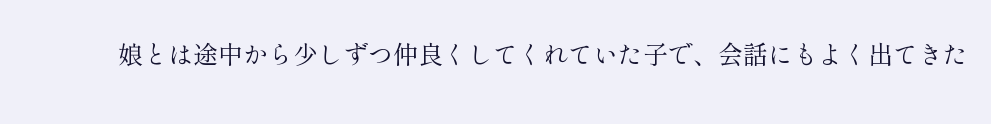娘とは途中から少しずつ仲良くしてくれていた子で、会話にもよく出てきた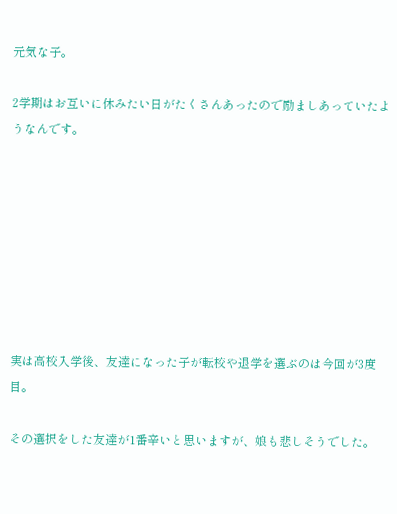元気な子。

2学期はお互いに休みたい日がたくさんあったので励ましあっていたようなんです。








実は高校入学後、友達になった子が転校や退学を選ぶのは今回が3度目。

その選択をした友達が1番辛いと思いますが、娘も悲しそうでした。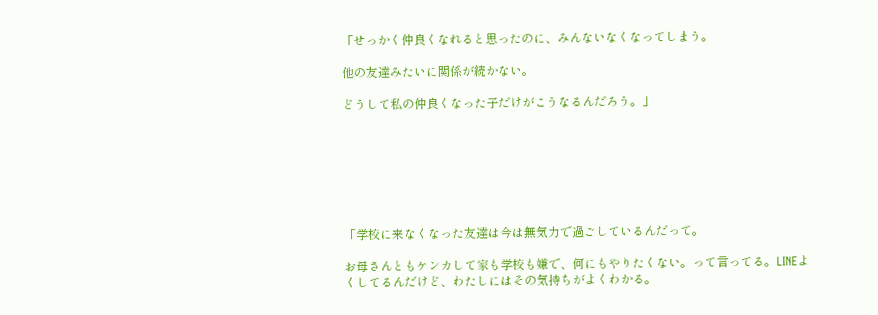「せっかく仲良くなれると思ったのに、みんないなくなってしまう。

他の友達みたいに関係が続かない。

どうして私の仲良くなった子だけがこうなるんだろう。」







「学校に来なくなった友達は今は無気力で過ごしているんだって。

お母さんともケンカして家も学校も嫌で、何にもやりたくない。って言ってる。LINEよくしてるんだけど、わたしにはその気持ちがよくわかる。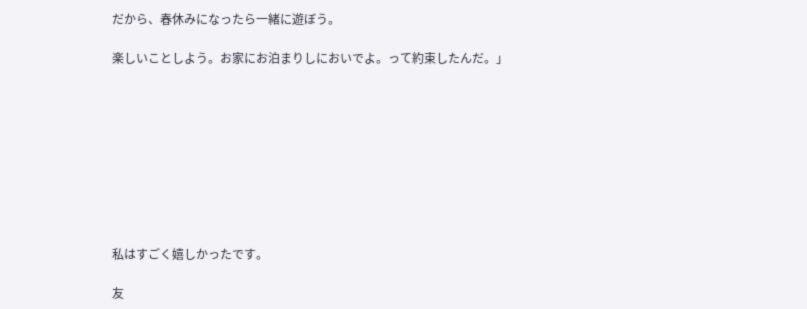だから、春休みになったら一緒に遊ぼう。

楽しいことしよう。お家にお泊まりしにおいでよ。って約束したんだ。」









私はすごく嬉しかったです。

友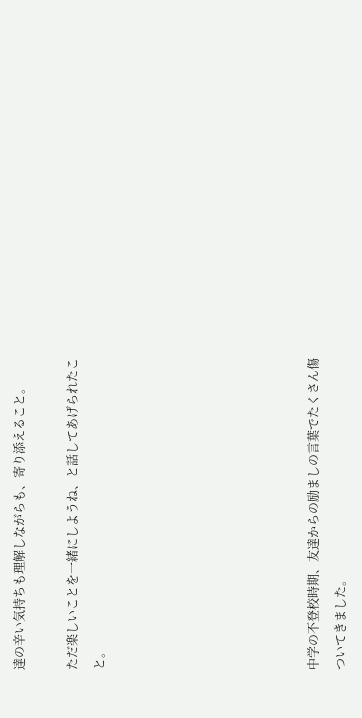達の辛い気持ちも理解しながらも、寄り添えること。

ただ楽しいことを一緒にしようね、と話してあげられたこと。







中学の不登校時期、友達からの励ましの言葉でたくさん傷ついてきました。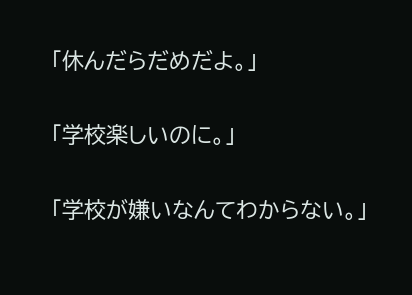「休んだらだめだよ。」

「学校楽しいのに。」

「学校が嫌いなんてわからない。」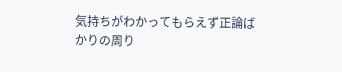気持ちがわかってもらえず正論ばかりの周り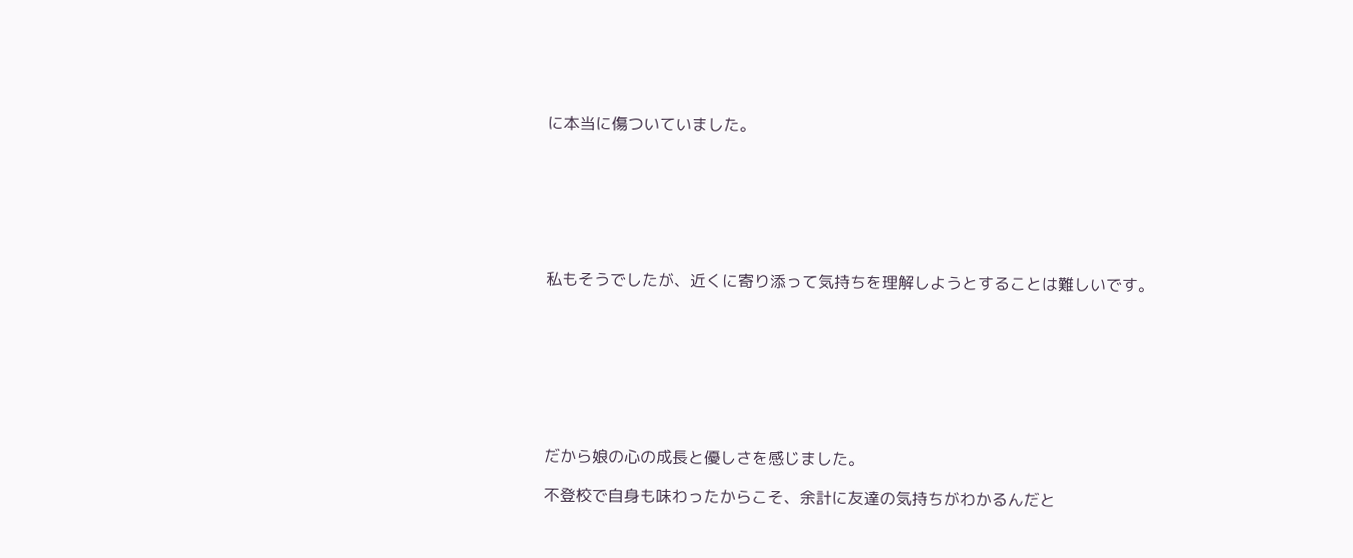に本当に傷ついていました。







私もそうでしたが、近くに寄り添って気持ちを理解しようとすることは難しいです。








だから娘の心の成長と優しさを感じました。

不登校で自身も味わったからこそ、余計に友達の気持ちがわかるんだと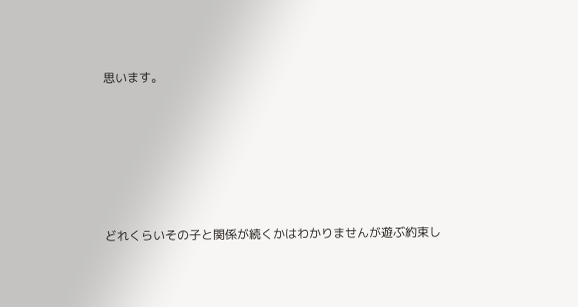思います。







どれくらいその子と関係が続くかはわかりませんが遊ぶ約束し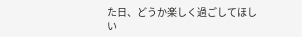た日、どうか楽しく過ごしてほしい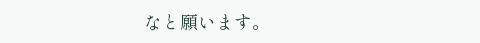なと願います。